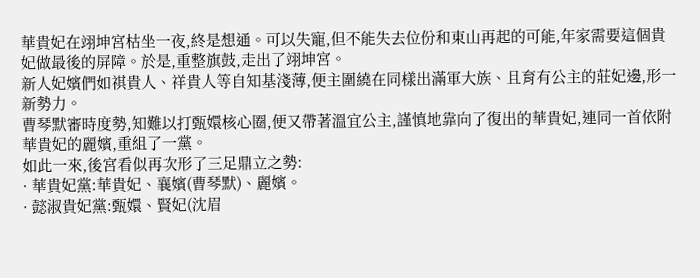華貴妃在翊坤宮枯坐一夜,終是想通。可以失寵,但不能失去位份和東山再起的可能,年家需要這個貴妃做最後的屏障。於是,重整旗鼓,走出了翊坤宮。
新人妃嬪們如祺貴人、祥貴人等自知基淺薄,便主圍繞在同樣出滿軍大族、且育有公主的莊妃邊,形一新勢力。
曹琴默審時度勢,知難以打甄嬛核心圈,便又帶著溫宜公主,謹慎地靠向了復出的華貴妃,連同一首依附華貴妃的麗嬪,重組了一黨。
如此一來,後宮看似再次形了三足鼎立之勢:
· 華貴妃黨:華貴妃、襄嬪(曹琴默)、麗嬪。
· 懿淑貴妃黨:甄嬛、賢妃(沈眉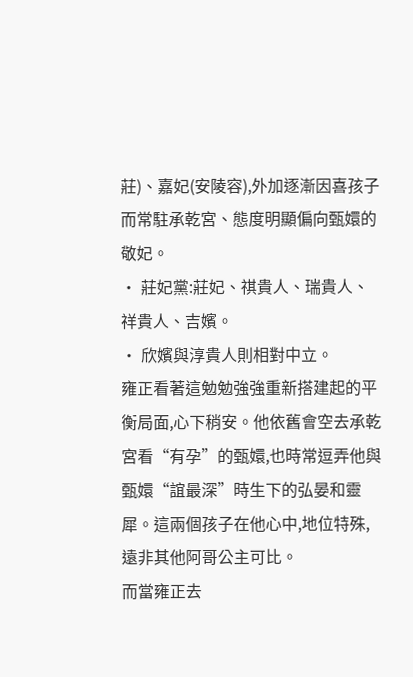莊)、嘉妃(安陵容),外加逐漸因喜孩子而常駐承乾宮、態度明顯偏向甄嬛的敬妃。
· 莊妃黨:莊妃、祺貴人、瑞貴人、祥貴人、吉嬪。
· 欣嬪與淳貴人則相對中立。
雍正看著這勉勉強強重新搭建起的平衡局面,心下稍安。他依舊會空去承乾宮看“有孕”的甄嬛,也時常逗弄他與甄嬛“誼最深”時生下的弘晏和靈犀。這兩個孩子在他心中,地位特殊,遠非其他阿哥公主可比。
而當雍正去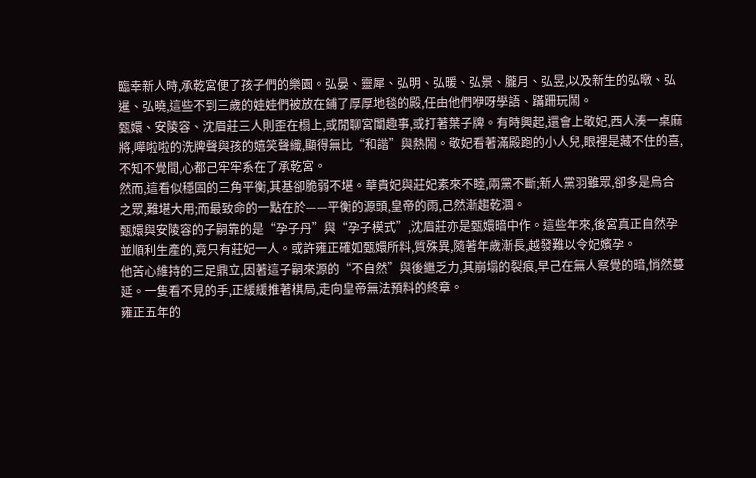臨幸新人時,承乾宮便了孩子們的樂園。弘晏、靈犀、弘明、弘暖、弘景、朧月、弘昱,以及新生的弘暾、弘暹、弘曉,這些不到三歲的娃娃們被放在鋪了厚厚地毯的殿,任由他們咿呀學語、蹣跚玩鬧。
甄嬛、安陵容、沈眉莊三人則歪在榻上,或閒聊宮闈趣事,或打著葉子牌。有時興起,還會上敬妃,西人湊一桌麻將,嘩啦啦的洗牌聲與孩的嬉笑聲織,顯得無比“和諧”與熱鬧。敬妃看著滿殿跑的小人兒,眼裡是藏不住的喜,不知不覺間,心都己牢牢系在了承乾宮。
然而,這看似穩固的三角平衡,其基卻脆弱不堪。華貴妃與莊妃素來不睦,兩黨不斷;新人黨羽雖眾,卻多是烏合之眾,難堪大用;而最致命的一點在於——平衡的源頭,皇帝的雨,己然漸趨乾涸。
甄嬛與安陵容的子嗣靠的是“孕子丹”與“孕子模式”,沈眉莊亦是甄嬛暗中作。這些年來,後宮真正自然孕並順利生產的,竟只有莊妃一人。或許雍正確如甄嬛所料,質殊異,隨著年歲漸長,越發難以令妃嬪孕。
他苦心維持的三足鼎立,因著這子嗣來源的“不自然”與後繼乏力,其崩塌的裂痕,早己在無人察覺的暗,悄然蔓延。一隻看不見的手,正緩緩推著棋局,走向皇帝無法預料的終章。
雍正五年的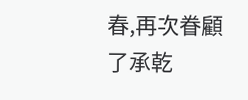春,再次眷顧了承乾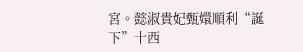宮。懿淑貴妃甄嬛順利“誕下”十西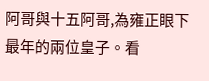阿哥與十五阿哥,為雍正眼下最年的兩位皇子。看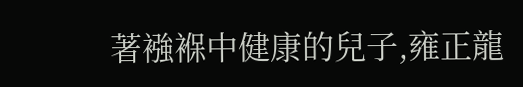著襁褓中健康的兒子,雍正龍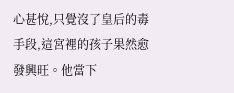心甚悅,只覺沒了皇后的毒手段,這宮裡的孩子果然愈發興旺。他當下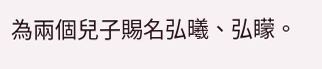為兩個兒子賜名弘曦、弘矇。